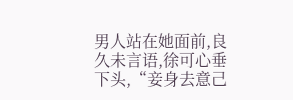男人站在她面前,良久未言语,徐可心垂下头,“妾身去意己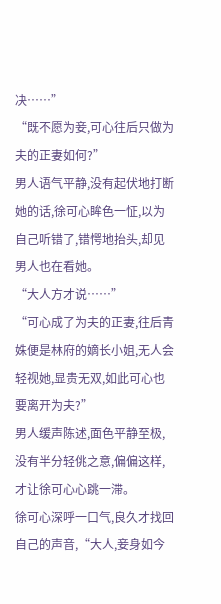决……”
“既不愿为妾,可心往后只做为夫的正妻如何?”
男人语气平静,没有起伏地打断她的话,徐可心眸色一怔,以为自己听错了,错愕地抬头,却见男人也在看她。
“大人方才说……”
“可心成了为夫的正妻,往后青姝便是林府的嫡长小姐,无人会轻视她,显贵无双,如此可心也要离开为夫?”
男人缓声陈述,面色平静至极,没有半分轻佻之意,偏偏这样,才让徐可心心跳一滞。
徐可心深呼一口气,良久才找回自己的声音,“大人,妾身如今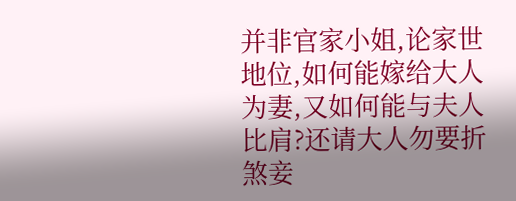并非官家小姐,论家世地位,如何能嫁给大人为妻,又如何能与夫人比肩?还请大人勿要折煞妾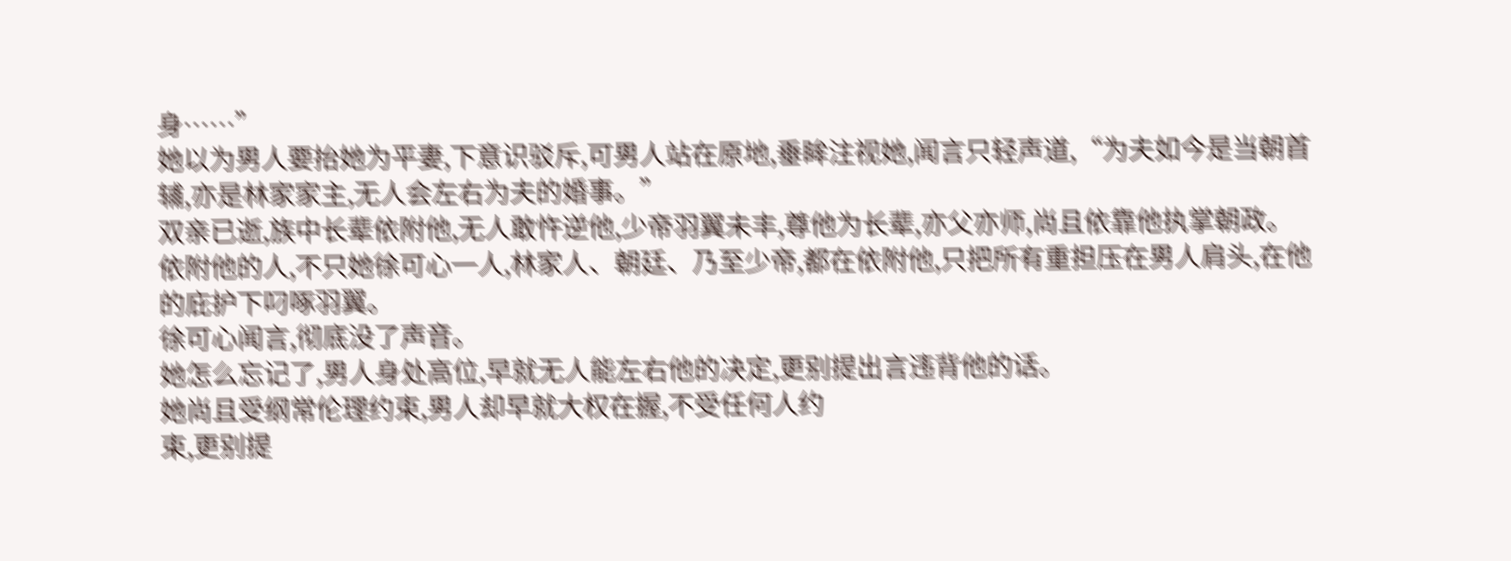身……”
她以为男人要抬她为平妻,下意识驳斥,可男人站在原地,垂眸注视她,闻言只轻声道,“为夫如今是当朝首辅,亦是林家家主,无人会左右为夫的婚事。”
双亲已逝,族中长辈依附他,无人敢忤逆他,少帝羽翼未丰,尊他为长辈,亦父亦师,尚且依靠他执掌朝政。
依附他的人,不只她徐可心一人,林家人、朝廷、乃至少帝,都在依附他,只把所有重担压在男人肩头,在他的庇护下叼啄羽翼。
徐可心闻言,彻底没了声音。
她怎么忘记了,男人身处高位,早就无人能左右他的决定,更别提出言违背他的话。
她尚且受纲常伦理约束,男人却早就大权在握,不受任何人约
束,更别提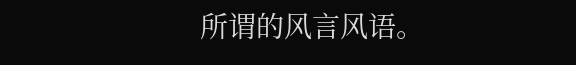所谓的风言风语。